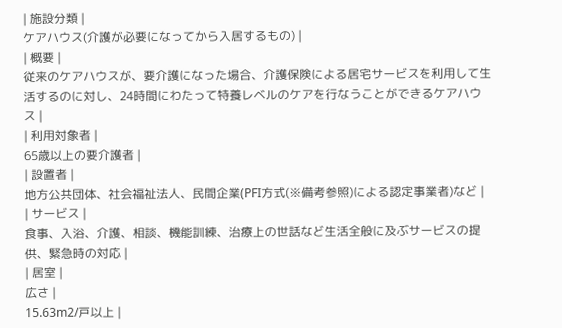| 施設分類 |
ケアハウス(介護が必要になってから入居するもの) |
| 概要 |
従来のケアハウスが、要介護になった場合、介護保険による居宅サービスを利用して生活するのに対し、24時間にわたって特養レベルのケアを行なうことができるケアハウス |
| 利用対象者 |
65歳以上の要介護者 |
| 設置者 |
地方公共団体、社会福祉法人、民間企業(PFI方式(※備考参照)による認定事業者)など |
| サービス |
食事、入浴、介護、相談、機能訓練、治療上の世話など生活全般に及ぶサービスの提供、緊急時の対応 |
| 居室 |
広さ |
15.63m2/戸以上 |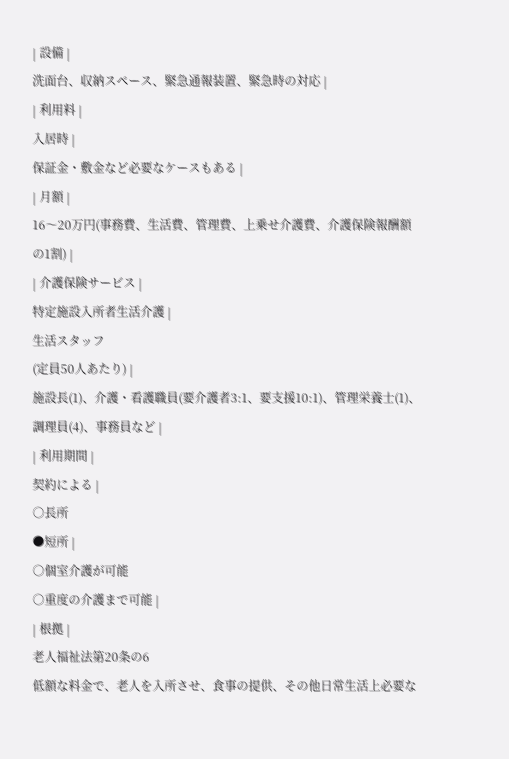| 設備 |
洗面台、収納スペース、緊急通報装置、緊急時の対応 |
| 利用料 |
入居時 |
保証金・敷金など必要なケースもある |
| 月額 |
16〜20万円(事務費、生活費、管理費、上乗せ介護費、介護保険報酬額の1割) |
| 介護保険サービス |
特定施設入所者生活介護 |
生活スタッフ
(定員50人あたり) |
施設長(1)、介護・看護職員(要介護者3:1、要支援10:1)、管理栄養士(1)、調理員(4)、事務員など |
| 利用期間 |
契約による |
○長所
●短所 |
○個室介護が可能
○重度の介護まで可能 |
| 根拠 |
老人福祉法第20条の6
低額な料金で、老人を入所させ、食事の提供、その他日常生活上必要な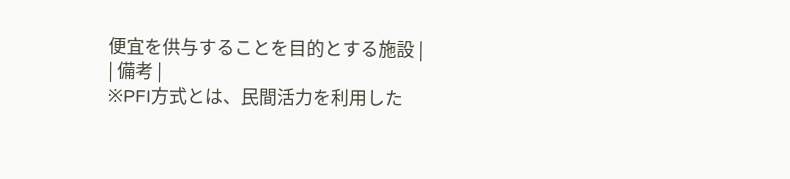便宜を供与することを目的とする施設 |
| 備考 |
※PFI方式とは、民間活力を利用した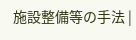施設整備等の手法 |